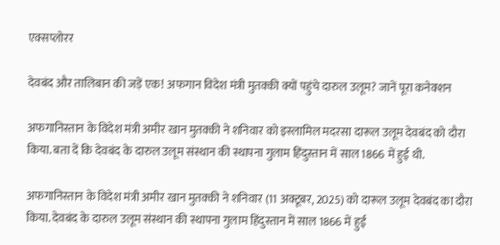एक्सप्लोरर

देवबंद और तालिबान की जड़ें एक! अफगान विदेश मंत्री मुतक्की क्यों पहुंचे दारुल उलूम? जानें पूरा कनेक्शन

अफगानिस्तान के विदेश मंत्री अमीर खान मुतक्की ने शनिवार को इस्लामिल मदरसा दारूल उलूम देवबंद को दौरा किया. बता दें कि देवबंद के दारुल उलूम संस्थान की स्थापना गुलाम हिंदुस्तान में साल 1866 में हुई थी.

अफगानिस्तान के विदेश मंत्री अमीर खान मुतक्की ने शनिवार (11 अक्टूबर, 2025) को दारूल उलूम देवबंद का दौरा किया. देवबंद के दारुल उलूम संस्थान की स्थापना गुलाम हिंदुस्तान में साल 1866 में हुई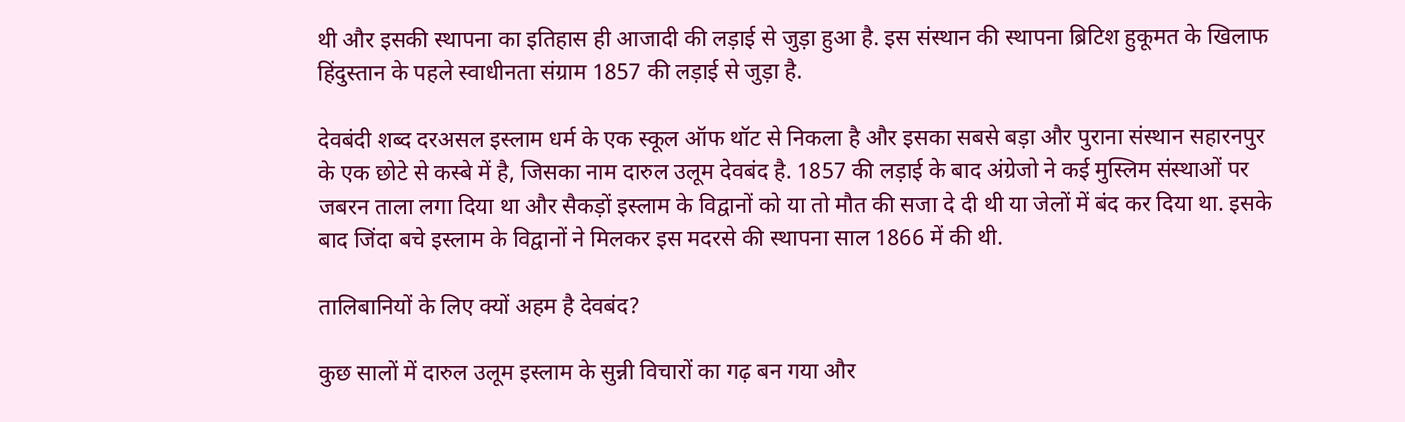थी और इसकी स्थापना का इतिहास ही आजादी की लड़ाई से जुड़ा हुआ है. इस संस्थान की स्थापना ब्रिटिश हुकूमत के खिलाफ हिंदुस्तान के पहले स्वाधीनता संग्राम 1857 की लड़ाई से जुड़ा है.

देवबंदी शब्द दरअसल इस्लाम धर्म के एक स्कूल ऑफ थॉट से निकला है और इसका सबसे बड़ा और पुराना संस्थान सहारनपुर के एक छोटे से कस्बे में है, जिसका नाम दारुल उलूम देवबंद है. 1857 की लड़ाई के बाद अंग्रेजो ने कई मुस्लिम संस्थाओं पर जबरन ताला लगा दिया था और सैकड़ों इस्लाम के विद्वानों को या तो मौत की सजा दे दी थी या जेलों में बंद कर दिया था. इसके बाद जिंदा बचे इस्लाम के विद्वानों ने मिलकर इस मदरसे की स्थापना साल 1866 में की थी.

तालिबानियों के लिए क्यों अहम है देवबंद?

कुछ सालों में दारुल उलूम इस्लाम के सुन्नी विचारों का गढ़ बन गया और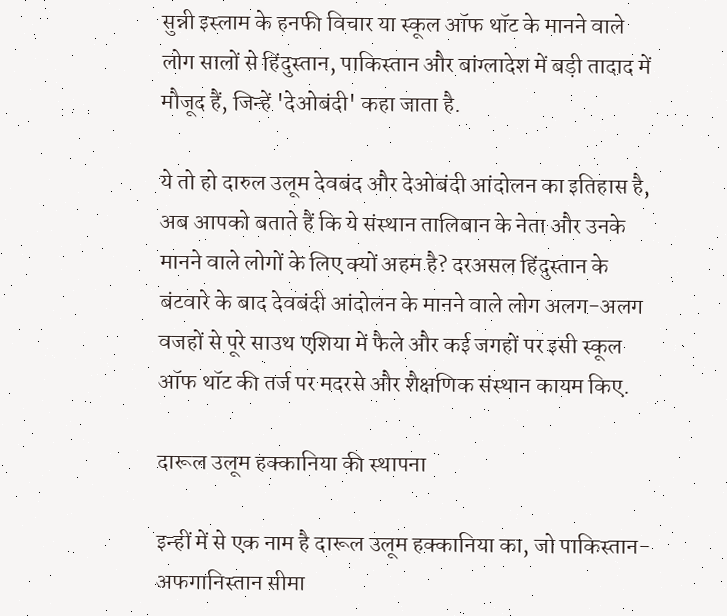सुन्नी इस्लाम के हनफी विचार या स्कूल ऑफ थॉट के मानने वाले लोग सालों से हिंदुस्तान, पाकिस्तान और बांग्लादेश में बड़ी तादाद में मौजूद हैं, जिन्हें 'देओबंदी' कहा जाता है.

ये तो हो दारुल उलूम देवबंद और देओबंदी आंदोलन का इतिहास है, अब आपको बताते हैं कि ये संस्थान तालिबान के नेता और उनके मानने वाले लोगों के लिए क्यों अहम है? दरअसल हिंदुस्तान के बंटवारे के बाद देवबंदी आंदोलन के मानने वाले लोग अलग-अलग वजहों से पूरे साउथ एशिया में फैले और कई जगहों पर इसी स्कूल ऑफ थॉट की तर्ज पर मदरसे और शैक्षणिक संस्थान कायम किए.

दारूल उलूम हक्कानिया की स्थापना

इन्हीं में से एक नाम है दारूल उलूम हक्कानिया का, जो पाकिस्तान-अफगानिस्तान सीमा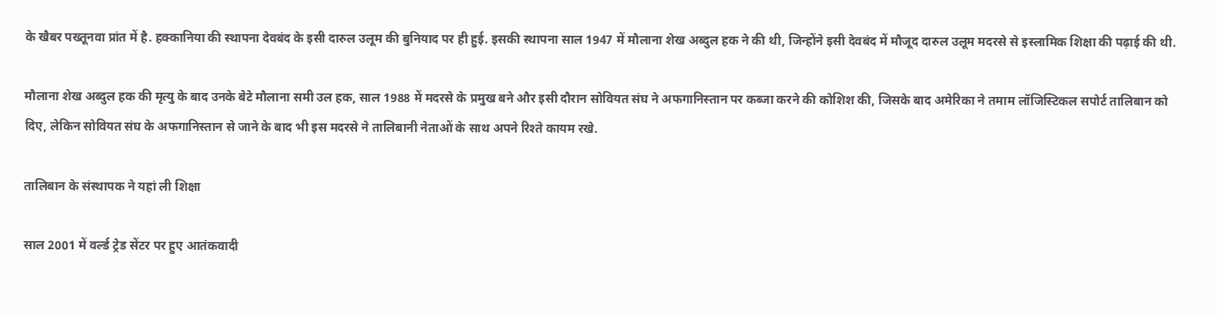के खैबर पख्तूनवा प्रांत में है. हक्कानिया की स्थापना देवबंद के इसी दारुल उलूम की बुनियाद पर ही हुई. इसकी स्थापना साल 1947 में मौलाना शेख अब्दुल हक ने की थी, जिन्होंने इसी देवबंद में मौजूद दारुल उलूम मदरसे से इस्लामिक शिक्षा की पढ़ाई की थी.

मौलाना शेख अब्दुल हक की मृत्यु के बाद उनके बेटे मौलाना समी उल हक, साल 1988 में मदरसे के प्रमुख बने और इसी दौरान सोवियत संघ ने अफगानिस्तान पर कब्जा करने की कोशिश की, जिसके बाद अमेरिका ने तमाम लॉजिस्टिकल सपोर्ट तालिबान को दिए, लेकिन सोवियत संघ के अफगानिस्तान से जाने के बाद भी इस मदरसे ने तालिबानी नेताओं के साथ अपने रिश्ते कायम रखे.

तालिबान के संस्थापक ने यहां ली शिक्षा

साल 2001 में वर्ल्ड ट्रेड सेंटर पर हुए आतंकवादी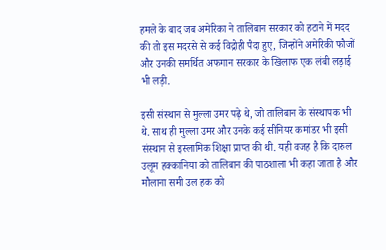हमले के बाद जब अमेरिका ने तालिबान सरकार को हटाने में मदद की तो इस मदरसे से कई विद्रोही पैदा हुए, जिन्होंने अमेरिकी फौजों और उनकी समर्थित अफगान सरकार के खिलाफ एक लंबी लड़ाई भी लड़ी.

इसी संस्थान से मुल्ला उमर पढ़े थे, जो तालिबान के संस्थापक भी थे. साथ ही मुल्ला उमर और उनके कई सीनियर कमांडर भी इसी संस्थान से इस्लामिक शिक्षा प्राप्त की थी. यही वजह है कि दारुल उलूम हक्कानिया को तालिबान की पाठशाला भी कहा जाता है और मौलाना समी उल हक को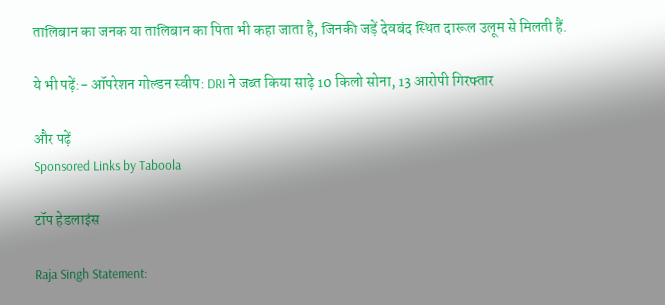तालिबान का जनक या तालिबान का पिता भी कहा जाता है, जिनकी जड़ें देवबंद स्थित दारूल उलूम से मिलती हैं.

ये भी पढ़ें:- ऑपरेशन गोल्डन स्वीप: DRI ने जब्त किया साढ़े 10 किलो सोना, 13 आरोपी गिरफ्तार

और पढ़ें
Sponsored Links by Taboola

टॉप हेडलाइंस

Raja Singh Statement: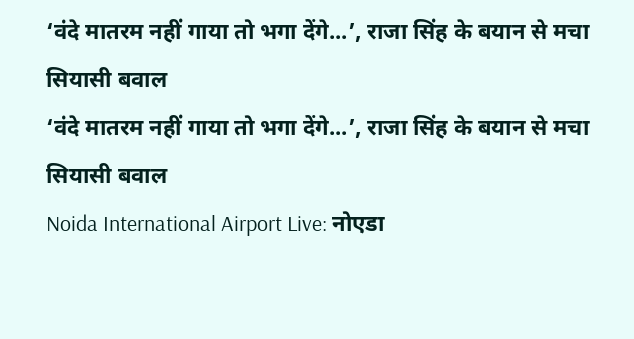‘वंदे मातरम नहीं गाया तो भगा देंगे...’, राजा सिंह के बयान से मचा सियासी बवाल
‘वंदे मातरम नहीं गाया तो भगा देंगे...’, राजा सिंह के बयान से मचा सियासी बवाल
Noida International Airport Live: नोएडा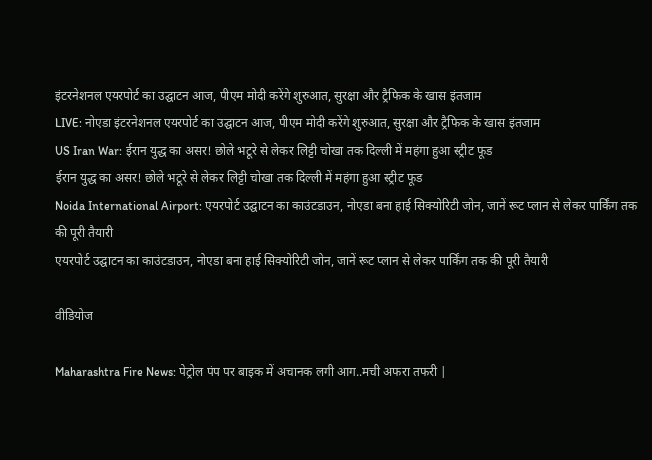इंटरनेशनल एयरपोर्ट का उद्घाटन आज, पीएम मोदी करेंगे शुरुआत, सुरक्षा और ट्रैफिक के खास इंतजाम
LIVE: नोएडा इंटरनेशनल एयरपोर्ट का उद्घाटन आज, पीएम मोदी करेंगे शुरुआत, सुरक्षा और ट्रैफिक के खास इंतजाम
US Iran War: ईरान युद्ध का असर! छोले भटूरे से लेकर लिट्टी चोखा तक दिल्ली में महंगा हुआ स्ट्रीट फूड
ईरान युद्ध का असर! छोले भटूरे से लेकर लिट्टी चोखा तक दिल्ली में महंगा हुआ स्ट्रीट फूड
Noida International Airport: एयरपोर्ट उद्घाटन का काउंटडाउन, नोएडा बना हाई सिक्योरिटी जोन, जानें रूट प्लान से लेकर पार्किंग तक की पूरी तैयारी
एयरपोर्ट उद्घाटन का काउंटडाउन, नोएडा बना हाई सिक्योरिटी जोन, जानें रूट प्लान से लेकर पार्किंग तक की पूरी तैयारी

वीडियोज

Maharashtra Fire News: पेट्रोल पंप पर बाइक में अचानक लगी आग..मची अफरा तफरी |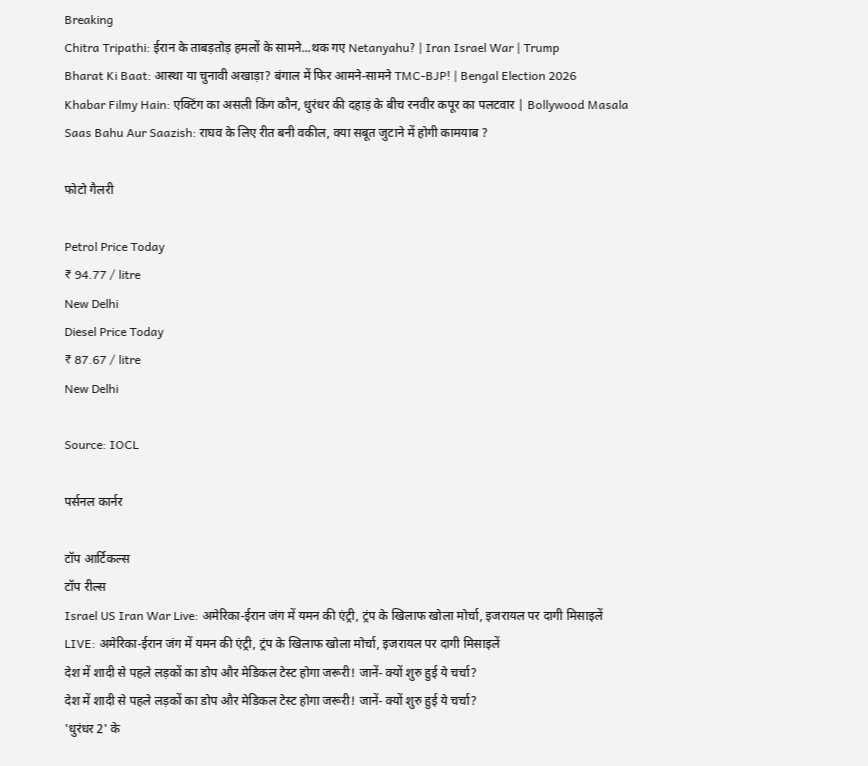Breaking
Chitra Tripathi: ईरान के ताबड़तोड़ हमलों के सामने...थक गए Netanyahu? | Iran Israel War | Trump
Bharat Ki Baat: आस्था या चुनावी अखाड़ा? बंगाल में फिर आमने-सामने TMC-BJP! | Bengal Election 2026
Khabar Filmy Hain: एक्टिंग का असली किंग कौन, धुरंधर की दहाड़ के बीच रनवीर कपूर का पलटवार | Bollywood Masala
Saas Bahu Aur Saazish: राघव के लिए रीत बनी वकील, क्या सबूत जुटाने में होगी कामयाब ?

फोटो गैलरी

Petrol Price Today
₹ 94.77 / litre
New Delhi
Diesel Price Today
₹ 87.67 / litre
New Delhi

Source: IOCL

पर्सनल कार्नर

टॉप आर्टिकल्स
टॉप रील्स
Israel US Iran War Live: अमेरिका-ईरान जंग में यमन की एंट्री, ट्रंप के खिलाफ खोला मोर्चा, इजरायल पर दागी मिसाइलें
LIVE: अमेरिका-ईरान जंग में यमन की एंट्री, ट्रंप के खिलाफ खोला मोर्चा, इजरायल पर दागी मिसाइलें
देश में शादी से पहले लड़कों का डोप और मेडिकल टेस्ट होगा जरूरी! जानें- क्यों शुरु हुई ये चर्चा?
देश में शादी से पहले लड़कों का डोप और मेडिकल टेस्ट होगा जरूरी! जानें- क्यों शुरु हुई ये चर्चा?
'धुरंधर 2' के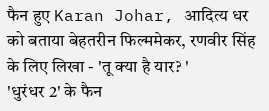फैन हुए Karan Johar, आदित्य धर को बताया बेहतरीन फिल्ममेकर, रणवीर सिंह के लिए लिखा - 'तू क्या है यार? '
'धुरंधर 2' के फैन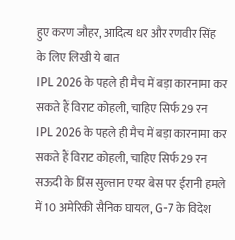हुए करण जौहर, आदित्य धर और रणवीर सिंह के लिए लिखी ये बात
IPL 2026 के पहले ही मैच में बड़ा कारनामा कर सकते हैं विराट कोहली, चाहिए सिर्फ 29 रन
IPL 2026 के पहले ही मैच में बड़ा कारनामा कर सकते हैं विराट कोहली, चाहिए सिर्फ 29 रन
सऊदी के प्रिंस सुल्तान एयर बेस पर ईरानी हमले में 10 अमेरिकी सैनिक घायल, G-7 के विदेश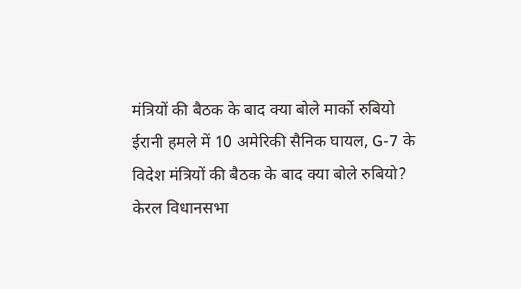मंत्रियों की बैठक के बाद क्या बोले मार्को रुबियो
ईरानी हमले में 10 अमेरिकी सैनिक घायल, G-7 के विदेश मंत्रियों की बैठक के बाद क्या बोले रुबियो?
केरल विधानसभा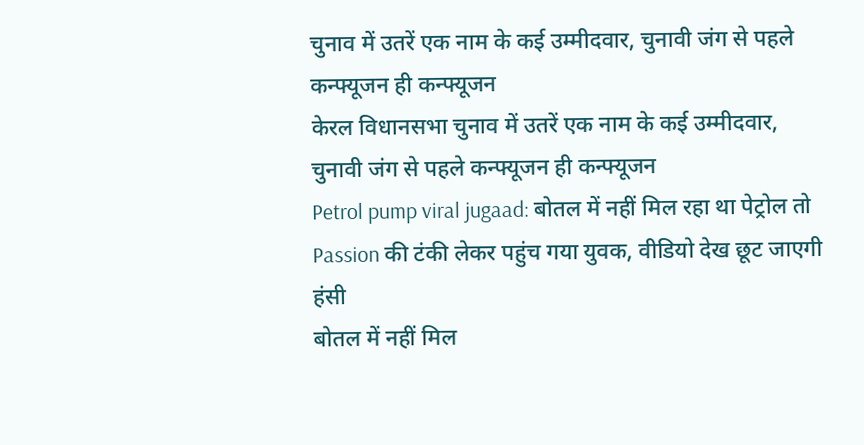चुनाव में उतरें एक नाम के कई उम्मीदवार, चुनावी जंग से पहले कन्फ्यूजन ही कन्फ्यूजन
केरल विधानसभा चुनाव में उतरें एक नाम के कई उम्मीदवार, चुनावी जंग से पहले कन्फ्यूजन ही कन्फ्यूजन
Petrol pump viral jugaad: बोतल में नहीं मिल रहा था पेट्रोल तो Passion की टंकी लेकर पहुंच गया युवक, वीडियो देख छूट जाएगी हंसी
बोतल में नहीं मिल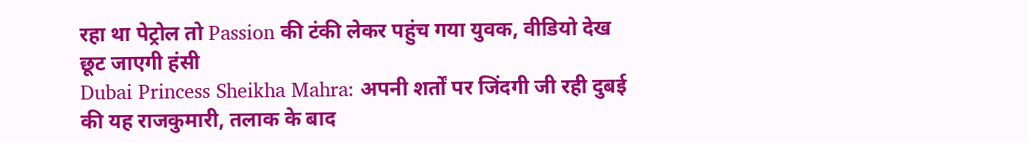रहा था पेट्रोल तो Passion की टंकी लेकर पहुंच गया युवक, वीडियो देख छूट जाएगी हंसी
Dubai Princess Sheikha Mahra: अपनी शर्तों पर जिंदगी जी रही दुबई की यह राजकुमारी, तलाक के बाद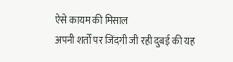ऐसे कायम की मिसाल
अपनी शर्तों पर जिंदगी जी रही दुबई की यह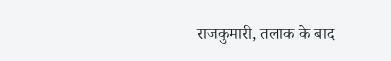राजकुमारी, तलाक के बाद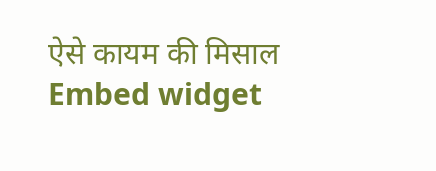ऐसे कायम की मिसाल
Embed widget